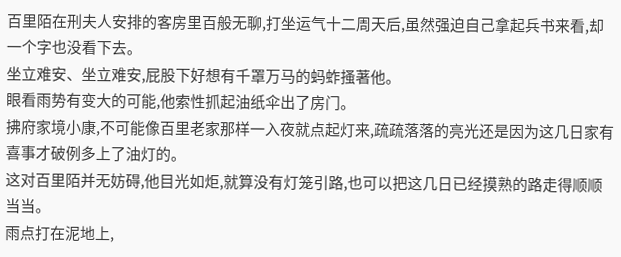百里陌在刑夫人安排的客房里百般无聊,打坐运气十二周天后,虽然强迫自己拿起兵书来看,却一个字也没看下去。
坐立难安、坐立难安,屁股下好想有千罩万马的蚂蚱搔著他。
眼看雨势有变大的可能,他索性抓起油纸伞出了房门。
拂府家境小康,不可能像百里老家那样一入夜就点起灯来,疏疏落落的亮光还是因为这几日家有喜事才破例多上了油灯的。
这对百里陌并无妨碍,他目光如炬,就算没有灯笼引路,也可以把这几日已经摸熟的路走得顺顺当当。
雨点打在泥地上,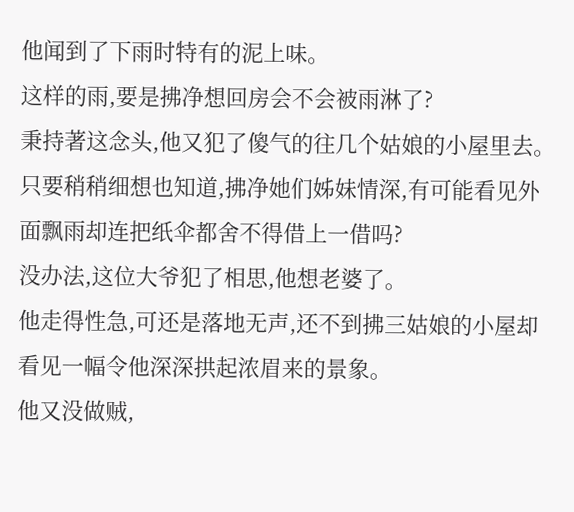他闻到了下雨时特有的泥上味。
这样的雨,要是拂净想回房会不会被雨淋了?
秉持著这念头,他又犯了傻气的往几个姑娘的小屋里去。
只要稍稍细想也知道,拂净她们姊妹情深,有可能看见外面飘雨却连把纸伞都舍不得借上一借吗?
没办法,这位大爷犯了相思,他想老婆了。
他走得性急,可还是落地无声,还不到拂三姑娘的小屋却看见一幅令他深深拱起浓眉来的景象。
他又没做贼,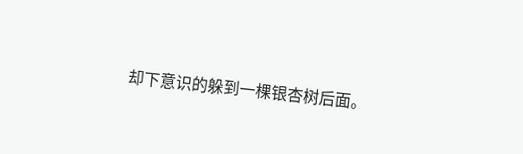却下意识的躲到一棵银杏树后面。